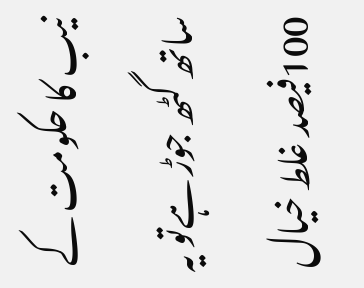نیب کا حکومت کے ساتھ گٹھ جوڑ ہےتو یہ 100فیصد غلط خیال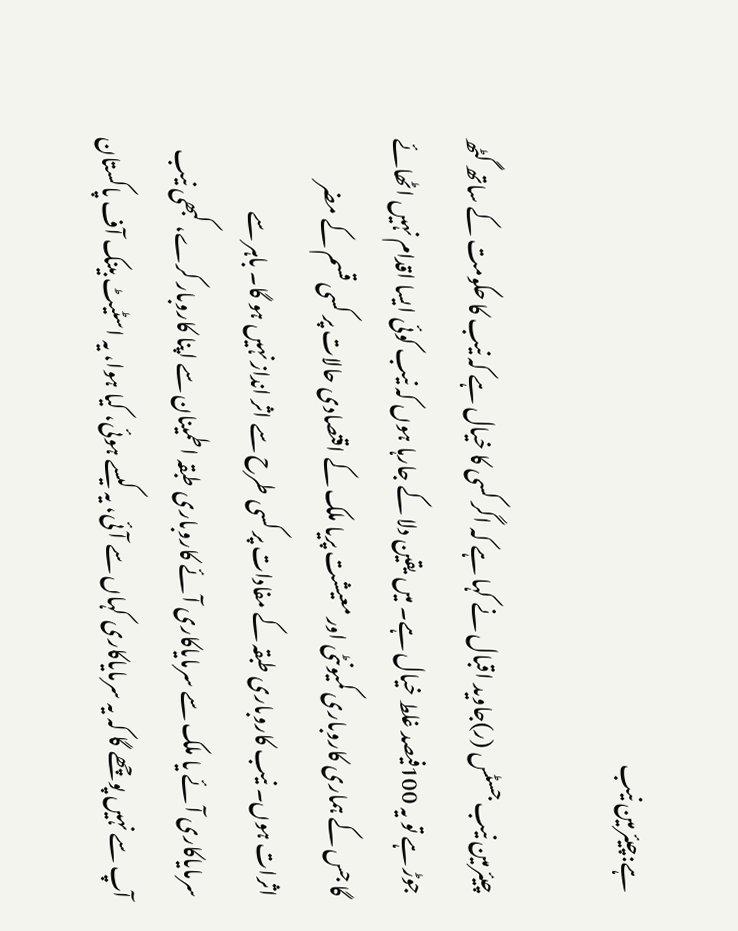ہے:چیئرمین نیب

چیئرمین نیب جسٹس (ر)جاوید اقبال نے کہا ہے کہ اگر کسی کا خیال ہے کہ نیب کا حکومت کے ساتھ گٹھ جوڑ ہے تو یہ 100فیصد غلط خیال ہے۔ میں یقین دلا کے جارہا ہوں کہ نیب کوئی ایسا اقدام نہیں اٹھائے گا جس کے ہماری کاروباری کمیونٹی اور معیشت پریا ملک کے اقتصادی حالات پر کسی قسم کے مضر اثرات ہوں۔ نیب کاروباری طبقہ کے مفادات پر کسی طرح سے اثر انداز نہیں ہو گا۔ باہر سے سرمایاکاری آئے یا ملک سے سرمایاکاری آئے کاروباری طبقہ اطمینان سے اپنا کاروبار کرے، کبھی نیب آپ سے نہیں پوچھے گا کہ یہ سرمایاکاری کہاں سے آئی، یہ کیسے ہوئی، کیا ہوا، یہ اسٹیٹ بینک آف پاکستان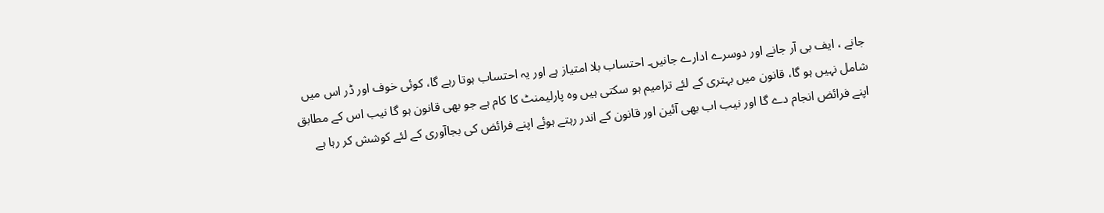جانے ، ایف بی آر جانے اور دوسرے ادارے جانیں۔ احتساب بلا امتیاز ہے اور یہ احتساب ہوتا رہے گا، کوئی خوف اور ڈر اس میں شامل نہیں ہو گا، قانون میں بہتری کے لئے ترامیم ہو سکتی ہیں وہ پارلیمنٹ کا کام ہے جو بھی قانون ہو گا نیب اس کے مطابق اپنے فرائض انجام دے گا اور نیب اب بھی آئین اور قانون کے اندر رہتے ہوئے اپنے فرائض کی بجاآوری کے لئے کوشش کر رہا ہے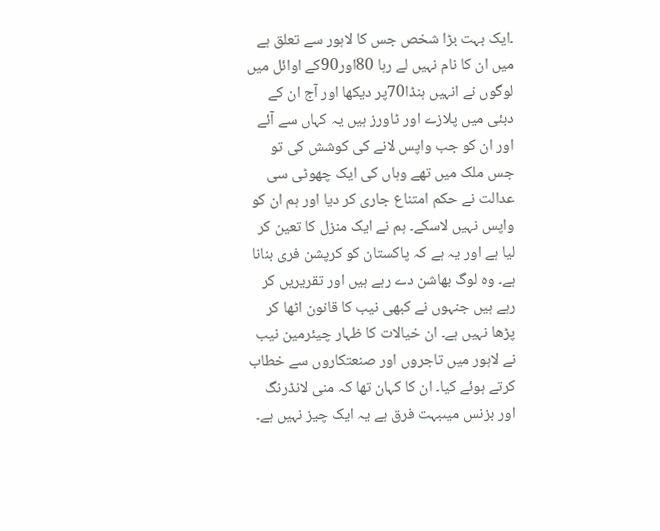۔ایک بہت بڑا شخص جس کا لاہور سے تعلق ہے میں ان کا نام نہیں لے رہا 80اور90کے اوائل میں لوگوں نے انہیں ہنڈا70پر دیکھا اور آج ان کے دبئی میں پلازے اور ٹاورز ہیں یہ کہاں سے آئے اور ان کو جب واپس لانے کی کوشش کی تو جس ملک میں تھے وہاں کی ایک چھوٹی سی عدالت نے حکم امتناع جاری کر دیا اور ہم ان کو واپس نہیں لاسکے۔ ہم نے ایک منزل کا تعین کر لیا ہے اور یہ ہے کہ پاکستان کو کرپشن فری بنانا ہے۔ وہ لوگ بھاشن دے رہے ہیں اور تقریریں کر رہے ہیں جنہوں نے کبھی نیب کا قانون اٹھا کر پڑھا نہیں ہے۔ ان خیالات کا ظہار چیئرمین نیب نے لاہور میں تاجروں اور صنعتکاروں سے خطاب کرتے ہوئے کیا۔ ان کا کہان تھا کہ منی لانڈرنگ اور بزنس میںبہت فرق ہے یہ ایک چیز نہیں ہے۔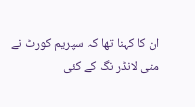ان کا کہنا تھا کہ سپریم کورٹ نے منی لانڈر نگ کے کئی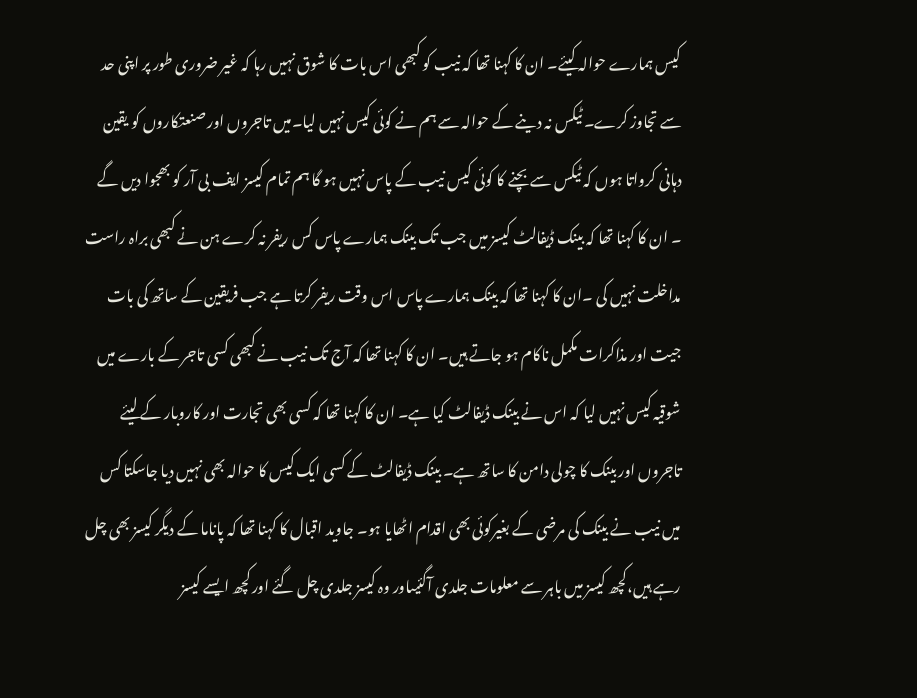کیس ہمارے حوالہ کیئے۔ ان کا کہنا تھا کہ نیب کو کبھی اس بات کا شوق نہیں رہا کہ غیر ضروری طور پر اپنی حد سے تجاوز کرے۔ ٹیکس نہ دینے کے حوالہ سے ہم نے کوئی کیس نہیں لیا۔میں تاجروں اور صنعتکاروں کو یقین دہانی کرواتا ہوں کہ ٹیکس سے بچنے کا کوئی کیس نیب کے پاس نہیں ہو گا ہم تمام کیسز ایف بی آر کو بھجوا دیں گے ۔ ان کا کہنا تھا کہ بینک ڈیفالٹ کیسز میں جب تک بینک ہمارے پاس کس ریفر نہ کرے ہن نے کبھی براہ راست مداخلت نہیں کی ۔ان کا کہنا تھا کہ بینک ہمارے پاس اس وقت ریفر کرتا ہے جب فریقین کے ساتھ کی بات جیت اور مذاکرات مکمل ناکام ہو جاتے ہیں۔ ان کا کہنا تھا کہ آج تک نیب نے کبھی کسی تاجر کے بارے میں شوقیہ کیس نہیں لیا کہ اس نے بینک ڈیفالٹ کیا ہے۔ ان کا کہنا تھا کہ کسی بھی تجارت اور کاروبار کے لیئے تاجروں اور بینک کا چولی دامن کا ساتھ ہے۔ بینک ڈیفالٹ کے کسی ایک کیس کا حوالہ بھی نہیں دیا جاسکتا کس میں نیب نے بینک کی مرضی کے بغیرکوئی بھی اقدام اٹھایا ہو۔ جاوید اقبال کا کہنا تھا کہ پاناما کے دیگر کیسز بھی چل رہے ہیں،کچھ کیسز میں باہر سے معلومات جلدی آگئیںاور وہ کیسز جلدی چل گئے اور کچھ ایسے کیسز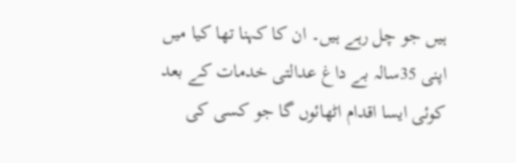ہیں جو چل رہے ہیں۔ ان کا کہنا تھا کیا میں اپنی 35سالہ بے داغ عدالتی خدمات کے بعد کوئی ایسا اقدام اٹھائوں گا جو کسی کی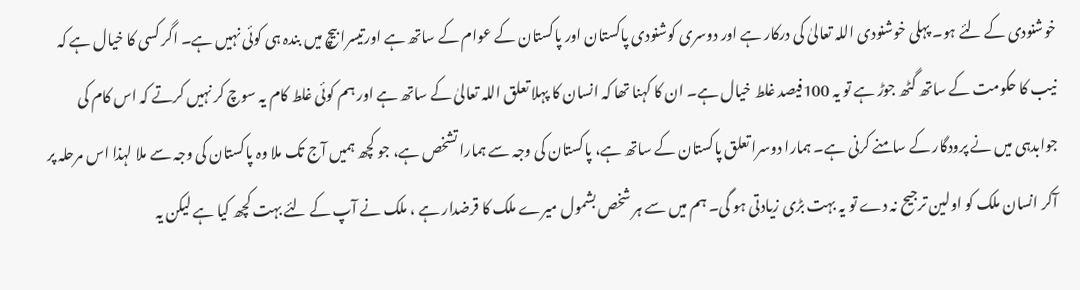خوشنودی کے لئے ہو۔ پہلی خوشنودی اللہ تعالیٰ کی درکار ہے اور دوسری کوشنودی پاکستان اور پاکستان کے عوام کے ساتھ ہے اورتیسرا بیچ میں بندہ ہی کوئی نہیں ہے۔ اگر کسی کا خیال ہے کہ نیب کا حکومت کے ساتھ گٹھ جوڑ ہے تو یہ 100فیصد غلط خیال ہے۔ ان کا کہنا تھا کہ انسان کا پہلا تعلق اللہ تعالیٰ کے ساتھ ہے اور ہم کوئی غلط کام یہ سوچ کر نہیں کرتے کہ اس کام کی جوابدہی میں نے پرودگار کے سامنے کرنی ہے۔ ہمارا دوسرا تعلق پاکستان کے ساتھ ہے، پاکستان کی وجہ سے ہمارا تشخص ہے، جو کچھ ہمیں آج تک ملا وہ پاکستان کی وجہ سے ملا لہذا اس مرحلہ پر آکر انسان ملک کو اولین ترجیح نہ دے تو یہ بہت بڑی زیادتی ہو گی۔ ہم میں سے ہر شخص بشمول میرے ملک کا قرضدار ہے ، ملک نے آپ کے لئے بہت کچھ کیا ہے لیکن یہ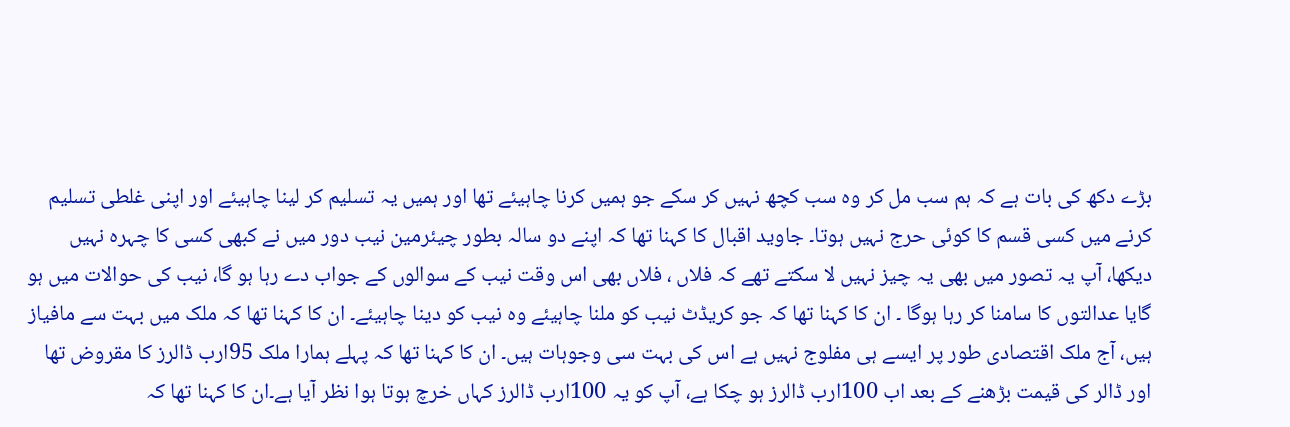بڑے دکھ کی بات ہے کہ ہم سب مل کر وہ سب کچھ نہیں کر سکے جو ہمیں کرنا چاہیئے تھا اور ہمیں یہ تسلیم کر لینا چاہیئے اور اپنی غلطی تسلیم کرنے میں کسی قسم کا کوئی حرج نہیں ہوتا۔ جاوید اقبال کا کہنا تھا کہ اپنے دو سالہ بطور چیئرمین نیب دور میں نے کبھی کسی کا چہرہ نہیں دیکھا، آپ یہ تصور میں بھی یہ چیز نہیں لا سکتے تھے کہ فلاں ، فلاں بھی اس وقت نیب کے سوالوں کے جواب دے رہا ہو گا، نیب کی حوالات میں ہو گایا عدالتوں کا سامنا کر رہا ہوگا ۔ ان کا کہنا تھا کہ جو کریڈٹ نیب کو ملنا چاہیئے وہ نیب کو دینا چاہیئے۔ ان کا کہنا تھا کہ ملک میں بہت سے مافیاز ہیں، آج ملک اقتصادی طور پر ایسے ہی مفلوج نہیں ہے اس کی بہت سی وجوہات ہیں۔ ان کا کہنا تھا کہ پہلے ہمارا ملک 95ارب ڈالرز کا مقروض تھا اور ڈالر کی قیمت بڑھنے کے بعد اب 100ارب ڈالرز ہو چکا ہے، آپ کو یہ 100ارب ڈالرز کہاں خرچ ہوتا ہوا نظر آیا ہے۔ان کا کہنا تھا کہ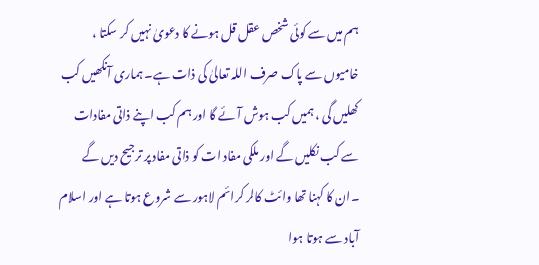ہم میں سے کوئی شخص عقل قل ہونے کا دعویٰ نہیں کر سکتا ، خامیوں سے پاک صرف اللہ تعالیٰ کی ذات ہے۔ ہماری آنکھیں کب کھلیں گی ، ہمیں کب ہوش آئے گا اور ہم کب اپنے ذاتی مفادات سے کب نکلیں گے اور ملکی مفاد ات کو ذاتی مفاد پر ترجیح دیں گے ۔ان کا کہنا تھا وائٹ کالر کرائم لاہور سے شروع ہوتا ہے اور اسلام آباد سے ہوتا ہوا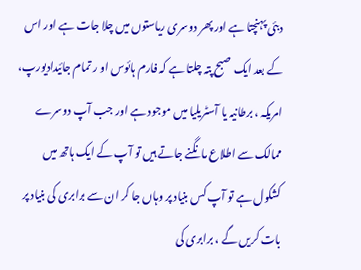دبئی پہنچتا ہے اور پھر دوسری ریاستوں میں چلا جات ہے اور اس کے بعد ایک صبح پتہ چلتا ہے کہ فارم ہائوس او ر تمام جائیدادیورپ، امریکہ ، برطانیہ یا آسٹریلیا میں موجود ہے اور جب آپ دوسرے ممالک سے اطلاع مانگنے جاتے ہیں تو آپ کے ایک ہاتھ میں کشکول ہے تو آپ کس بنیاد پر وہاں جا کر ان سے برابری کی بنیاد پر بات کریں گے ، برابری کی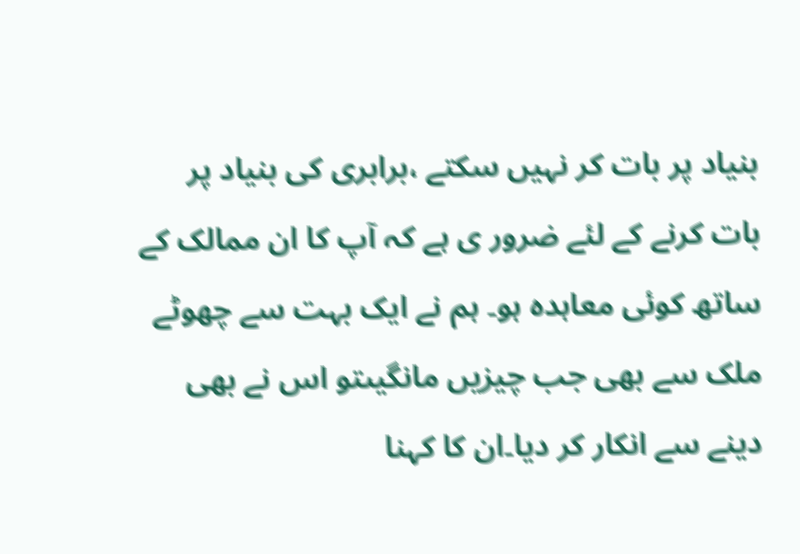بنیاد پر بات کر نہیں سکتے ،برابری کی بنیاد پر بات کرنے کے لئے ضرور ی ہے کہ آپ کا ان ممالک کے ساتھ کوئی معاہدہ ہو۔ ہم نے ایک بہت سے چھوٹے ملک سے بھی جب چیزیں مانگیںتو اس نے بھی دینے سے انکار کر دیا۔ان کا کہنا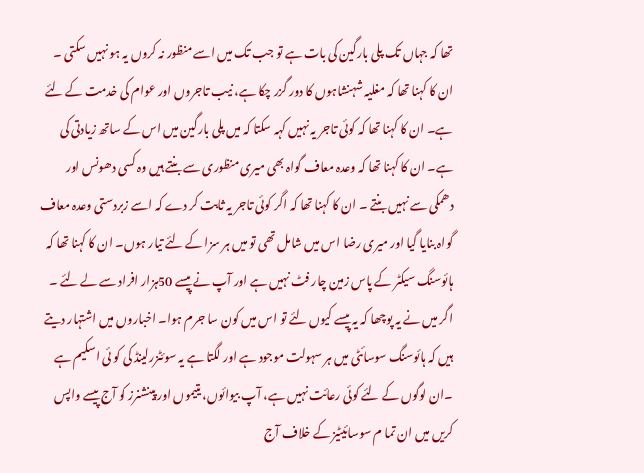تھا کہ جہاں تک پلی بارگین کی بات ہے تو جب تک میں اسے منظور نہ کروں یہ ہو نہیں سکتی ۔ ان کا کہنا تھا کہ مغلیہ شہنشاہوں کا دور گزر چکا ہے، نیب تاجروں اور عوام کی خدمت کے لئے ہے۔ ان کا کہنا تھا کہ کوئی تاجر یہ نہیں کہہ سکتا کہ میں پلی بارگین میں اس کے ساتھ زیادتی کی ہے۔ ان کا کہنا تھا کہ وعدہ معاف گواہ بھی میری منظوری سے بنتے ہیں وہ کسی دھونس اور دھمکی سے نہیں بنتے ۔ ان کا کہنا تھا کہ اگر کوئی تاجر یہ ثابت کر دے کہ اسے زبردستی وعدہ معاف گواہ بنایا گیا اور میری رضا اس میں شامل تھی تو میں ہر سزا کے لئے تیار ہوں۔ ان کا کہنا تھا کہ ہائوسنگ سیکٹر کے پاس زمین چار فٹ نہیں ہے اور آپ نے پیسے 50ہزار افراد سے لے لئے ۔ اگر میں نے یہ پوچھا کہ یہ پیسے کیوں لئے تو اس میں کون سا جرم ہوا۔ اخباروں میں اشتہار دیتے ہیں کہ ہائوسنگ سوسائٹی میں ہر سہولت موجود ہے اور لگتا ہے یہ سوئٹزرلینڈ کی کو ئی اسکیم ہے ۔ان لوگوں کے لئے کوئی رعائت نہیں ہے، آپ بیوائوں، یتیموں اور پینشنرز کو آج پیسے واپس کریں میں ان تما م سوسائیٹیز کے خلاف آج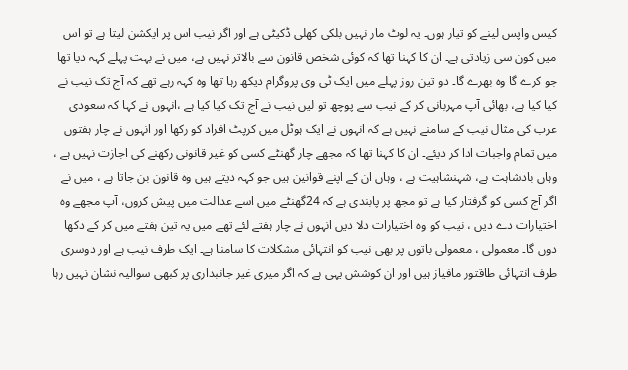کیس واپس لینے کو تیار ہوں۔ یہ لوٹ مار نہیں بلکی کھلی ڈکیٹی ہے اور اگر نیب اس پر ایکشن لیتا ہے تو اس میں کون سی زیادتی ہے۔ ان کا کہنا تھا کہ کوئی شخص قانون سے بالاتر نہیں ہے، میں نے بہت پہلے کہہ دیا تھا جو کرے گا وہ بھرے گا۔ دو تین روز پہلے میں ایک ٹی وی پروگرام دیکھ رہا تھا وہ کہہ رہے تھے کہ آج تک نیب نے کیا کیا ہے، بھائی آپ مہربانی کر کے نیب سے پوچھ تو لیں نیب نے آج تک کیا کیا ہے ،انہوں نے کہا کہ سعودی عرب کی مثال نیب کے سامنے نہیں ہے کہ انہوں نے ایک ہوٹل میں کرپٹ افراد کو رکھا اور انہوں نے چار ہفتوں میں تمام واجبات ادا کر دیئے۔ ان کا کہنا تھا کہ مجھے چار گھنٹے کسی کو غیر قانونی رکھنے کی اجازت نہیں ہے ، وہاں بادشاہت ہے، شہنشاہیت ہے ، وہاں ان کے اپنے قوانین ہیں جو کہہ دیتے ہیں وہ قانون بن جاتا ہے ، میں نے اگر آج کسی کو گرفتار کیا ہے تو مجھ پر پابندی ہے کہ 24گھنٹے میں اسے عدالت میں پیش کروں، آپ مجھے وہ اختیارات دے دیں ، نیب کو وہ اختیارات دلا دیں انہوں نے چار ہفتے لئے تھے میں یہ تین ہفتے میں کر کے دکھا دوں گا۔ معمولی ، معمولی باتوں پر بھی نیب کو انتہائی مشکلات کا سامنا ہے۔ ایک طرف نیب ہے اور دوسری طرف انتہائی طاقتور مافیاز ہیں اور ان کوشش یہی ہے کہ اگر میری غیر جانبداری پر کبھی سوالیہ نشان نہیں رہا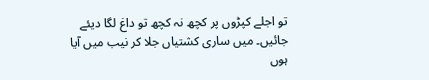تو اجلے کپڑوں پر کچھ نہ کچھ تو داغ لگا دیئے جائیں۔ میں ساری کشتیاں جلا کر نیب میں آیا ہوں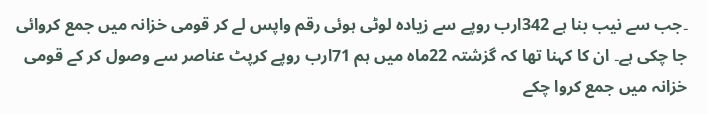۔جب سے نیب بنا ہے 342ارب روپے سے زیادہ لوٹی ہوئی رقم واپس لے کر قومی خزانہ میں جمع کروائی جا چکی ہے۔ ان کا کہنا تھا کہ گزشتہ 22ماہ میں ہم 71ارب روپے کرپٹ عناصر سے وصول کر کے قومی خزانہ میں جمع کروا چکے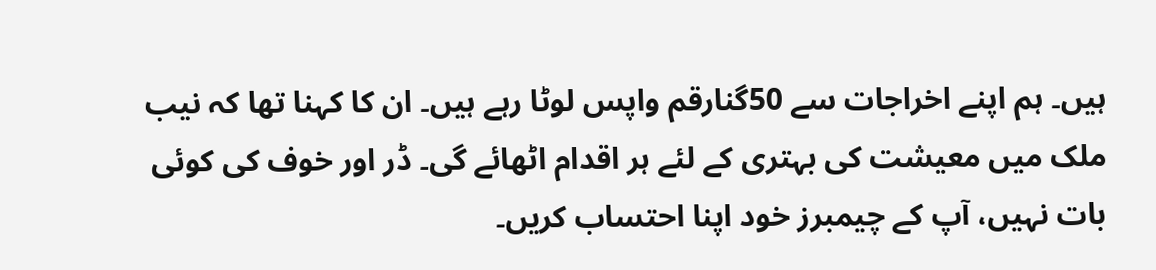ہیں۔ ہم اپنے اخراجات سے 50گنارقم واپس لوٹا رہے ہیں۔ ان کا کہنا تھا کہ نیب ملک میں معیشت کی بہتری کے لئے ہر اقدام اٹھائے گی۔ ڈر اور خوف کی کوئی بات نہیں، آپ کے چیمبرز خود اپنا احتساب کریں۔